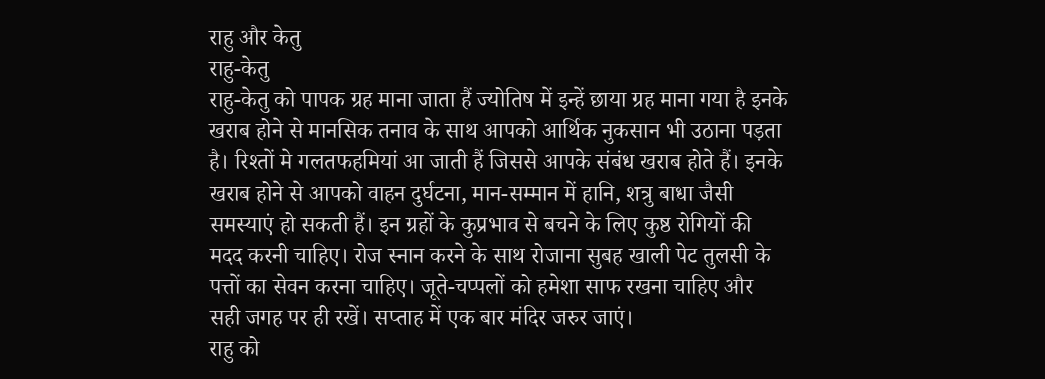राहु और केतु
राहु-केतु
राहु-केतु को पापक ग्रह माना जाता हैं ज्योतिष में इन्हें छाया ग्रह माना गया है इनके खराब होने से मानसिक तनाव के साथ आपको आर्थिक नुकसान भी उठाना पड़ता है। रिश्तों मे गलतफहमियां आ जाती हैं जिससे आपके संबंध खराब होते हैं। इनके खराब होने से आपको वाहन दुर्घटना, मान-सम्मान में हानि, शत्रु बाधा जैसी समस्याएं हो सकती हैं। इन ग्रहों के कुप्रभाव से बचने के लिए कुष्ठ रोगियों की मदद करनी चाहिए। रोज स्नान करने के साथ रोजाना सुबह खाली पेट तुलसी के पत्तों का सेवन करना चाहिए। जूते-चप्पलों को हमेशा साफ रखना चाहिए और सही जगह पर ही रखें। सप्ताह में एक बार मंदिर जरुर जाएं।
राहु को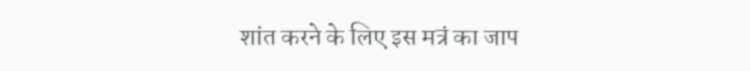शांत करने के लिए इस मत्रं का जाप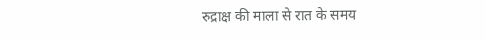रुद्राक्ष की माला से रात के समय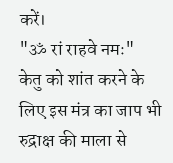करें।
"ॐ रां राहवे नमः"
केतु को शांत करने के लिए इस मंत्र का जाप भी रुद्राक्ष की माला से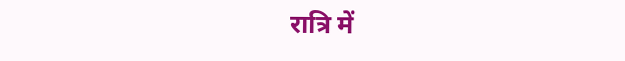रात्रि में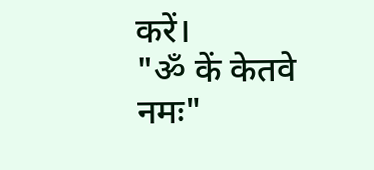करें।
"ॐ कें केतवे नमः"